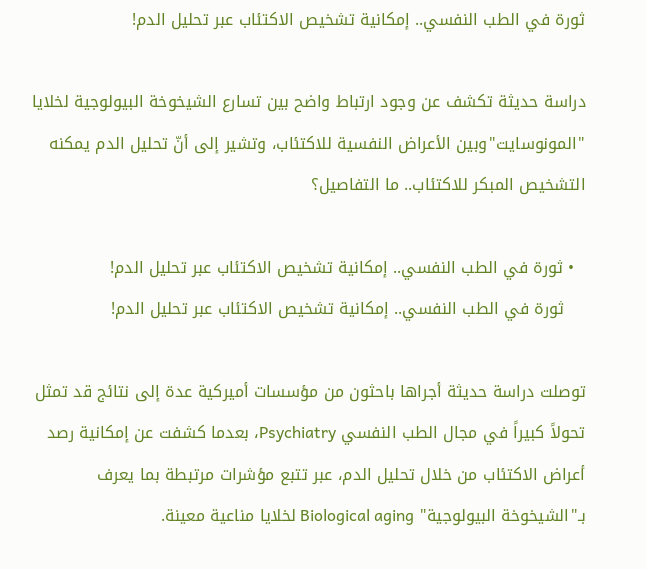ثورة في الطب النفسي.. إمكانية تشخيص الاكتئاب عبر تحليل الدم!

دراسة حديثة تكشف عن وجود ارتباط واضح بين تسارع الشيخوخة البيولوجية لخلايا "المونوسايت"وبين الأعراض النفسية للاكتئاب، وتشير إلى أنّ تحليل الدم يمكنه التشخيص المبكر للاكتئاب.. ما التفاصيل؟

  • ثورة في الطب النفسي.. إمكانية تشخيص الاكتئاب عبر تحليل الدم!
    ثورة في الطب النفسي.. إمكانية تشخيص الاكتئاب عبر تحليل الدم!

توصلت دراسة حديثة أجراها باحثون من مؤسسات أميركية عدة إلى نتائج قد تمثل تحولاً كبيراً في مجال الطب النفسي Psychiatry، بعدما كشفت عن إمكانية رصد أعراض الاكتئاب من خلال تحليل الدم، عبر تتبع مؤشرات مرتبطة بما يعرف بـ"الشيخوخة البيولوجية" Biological aging لخلايا مناعية معينة.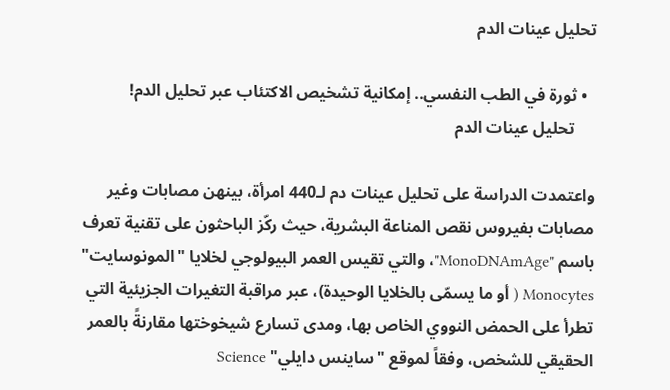تحليل عينات الدم

  • ثورة في الطب النفسي.. إمكانية تشخيص الاكتئاب عبر تحليل الدم!
     تحليل عينات الدم

واعتمدت الدراسة على تحليل عينات دم لـ440 امرأة، بينهن مصابات وغير مصابات بفيروس نقص المناعة البشرية، حيث ركّز الباحثون على تقنية تعرف باسم "MonoDNAmAge"، والتي تقيس العمر البيولوجي لخلايا "المونوسايت" Monocytes ( أو ما يسمّى بالخلايا الوحيدة)، عبر مراقبة التغيرات الجزيئية التي تطرأ على الحمض النووي الخاص بها، ومدى تسارع شيخوختها مقارنةً بالعمر الحقيقي للشخص، وفقاً لموقع "ساينس دايلي" Science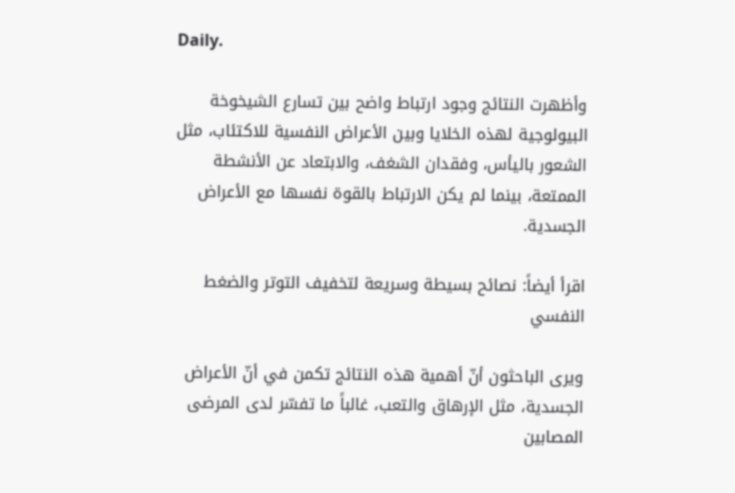Daily.

وأظهرت النتائج وجود ارتباط واضح بين تسارع الشيخوخة البيولوجية لهذه الخلايا وبين الأعراض النفسية للاكتئاب، مثل الشعور باليأس، وفقدان الشغف، والابتعاد عن الأنشطة الممتعة، بينما لم يكن الارتباط بالقوة نفسها مع الأعراض الجسدية.

اقرأ أيضاً: نصائح بسيطة وسريعة لتخفيف التوتر والضغط النفسي

ويرى الباحثون أنّ أهمية هذه النتائج تكمن في أنّ الأعراض الجسدية، مثل الإرهاق والتعب، غالباً ما تفسّر لدى المرضى المصابين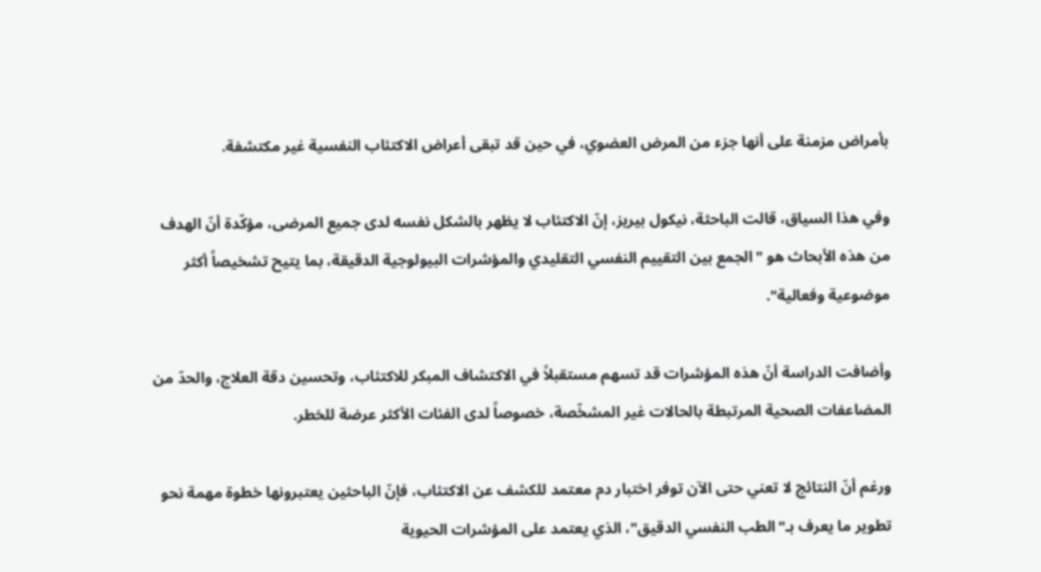بأمراض مزمنة على أنها جزء من المرض العضوي، في حين قد تبقى أعراض الاكتئاب النفسية غير مكتشفة.

وفي هذا السياق، قالت الباحثة، نيكول بيريز، إنّ الاكتئاب لا يظهر بالشكل نفسه لدى جميع المرضى، مؤكّدة أنّ الهدف من هذه الأبحاث هو "الجمع بين التقييم النفسي التقليدي والمؤشرات البيولوجية الدقيقة، بما يتيح تشخيصاً أكثر موضوعية وفعالية".

وأضافت الدراسة أنّ هذه المؤشرات قد تسهم مستقبلاً في الاكتشاف المبكر للاكتئاب، وتحسين دقة العلاج، والحدّ من المضاعفات الصحية المرتبطة بالحالات غير المشخّصة، خصوصاً لدى الفئات الأكثر عرضة للخطر.

ورغم أنّ النتائج لا تعني حتى الآن توفر اختبار دم معتمد للكشف عن الاكتئاب، فإنّ الباحثين يعتبرونها خطوة مهمة نحو تطوير ما يعرف بـ"الطب النفسي الدقيق"، الذي يعتمد على المؤشرات الحيوية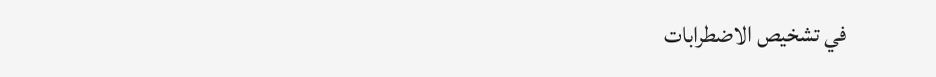في تشخيص الاضطرابات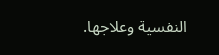النفسية وعلاجها.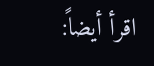اقرأ أيضاً: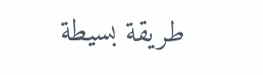طريقة بسيطة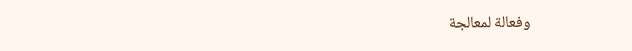وفعالة لمعالجة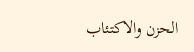الحزن والاكتئاب